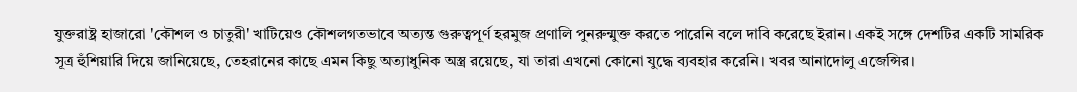যুক্তরাষ্ট্র হাজারো 'কৌশল ও চাতুরী' খাটিয়েও কৌশলগতভাবে অত্যন্ত গুরুত্বপূর্ণ হরমুজ প্রণালি পুনরুন্মুক্ত করতে পারেনি বলে দাবি করেছে ইরান। একই সঙ্গে দেশটির একটি সামরিক সূত্র হুঁশিয়ারি দিয়ে জানিয়েছে, তেহরানের কাছে এমন কিছু অত্যাধুনিক অস্ত্র রয়েছে, যা তারা এখনো কোনো যুদ্ধে ব্যবহার করেনি। খবর আনাদোলু এজেন্সির।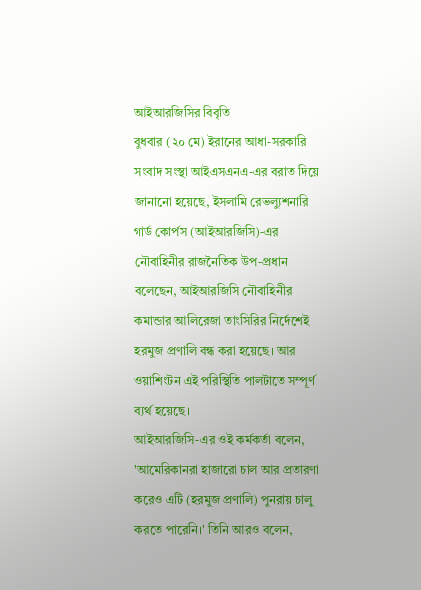আইআরজিসির বিবৃতি
বুধবার (২০ মে) ইরানের আধা-সরকারি সংবাদ সংস্থা আইএসএনএ-এর বরাত দিয়ে জানানো হয়েছে, ইসলামি রেভল্যুশনারি গার্ড কোর্পস (আইআরজিসি)-এর নৌবাহিনীর রাজনৈতিক উপ-প্রধান বলেছেন, আইআরজিসি নৌবাহিনীর কমান্ডার আলিরেজা তাংসিরির নির্দেশেই হরমুজ প্রণালি বন্ধ করা হয়েছে। আর ওয়াশিংটন এই পরিস্থিতি পালটাতে সম্পূর্ণ ব্যর্থ হয়েছে।
আইআরজিসি-এর ওই কর্মকর্তা বলেন, 'আমেরিকানরা হাজারো চাল আর প্রতারণা করেও এটি (হরমুজ প্রণালি) পুনরায় চালু করতে পারেনি।' তিনি আরও বলেন,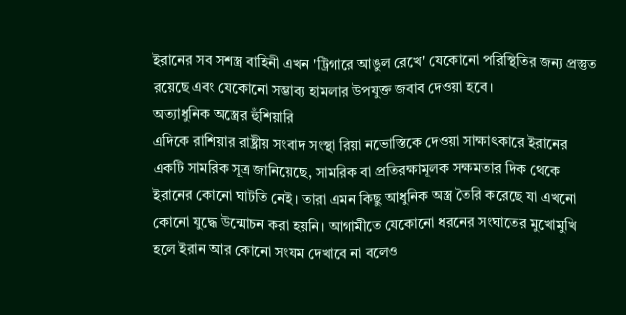ইরানের সব সশস্ত্র বাহিনী এখন 'ট্রিগারে আঙুল রেখে' যেকোনো পরিস্থিতির জন্য প্রস্তুত রয়েছে এবং যেকোনো সম্ভাব্য হামলার উপযুক্ত জবাব দেওয়া হবে।
অত্যাধুনিক অস্ত্রের হুঁশিয়ারি
এদিকে রাশিয়ার রাষ্ট্রীয় সংবাদ সংস্থা রিয়া নভোস্তিকে দেওয়া সাক্ষাৎকারে ইরানের একটি সামরিক সূত্র জানিয়েছে, সামরিক বা প্রতিরক্ষামূলক সক্ষমতার দিক থেকে ইরানের কোনো ঘাটতি নেই। তারা এমন কিছু আধুনিক অস্ত্র তৈরি করেছে যা এখনো কোনো যুদ্ধে উন্মোচন করা হয়নি। আগামীতে যেকোনো ধরনের সংঘাতের মুখোমুখি হলে ইরান আর কোনো সংযম দেখাবে না বলেও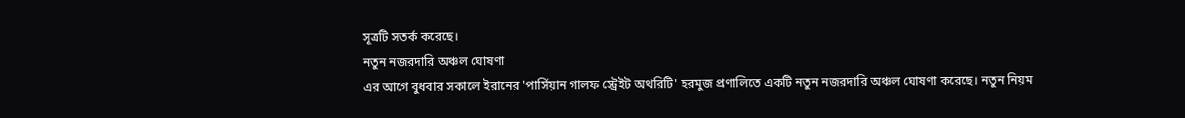সূত্রটি সতর্ক করেছে।
নতুন নজরদারি অঞ্চল ঘোষণা
এর আগে বুধবার সকালে ইরানের 'পার্সিয়ান গালফ স্ট্রেইট অথরিটি' হরমুজ প্রণালিতে একটি নতুন নজরদারি অঞ্চল ঘোষণা করেছে। নতুন নিয়ম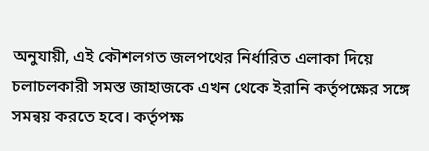অনুযায়ী, এই কৌশলগত জলপথের নির্ধারিত এলাকা দিয়ে চলাচলকারী সমস্ত জাহাজকে এখন থেকে ইরানি কর্তৃপক্ষের সঙ্গে সমন্বয় করতে হবে। কর্তৃপক্ষ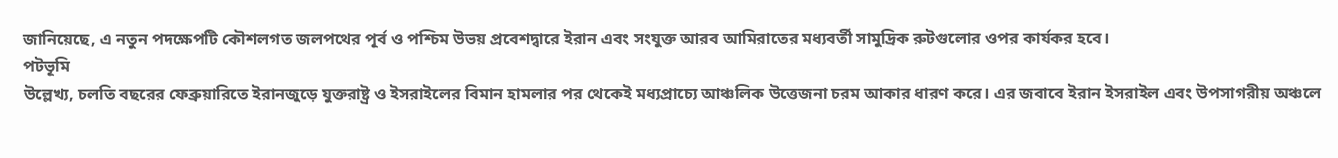জানিয়েছে, এ নতুন পদক্ষেপটি কৌশলগত জলপথের পূর্ব ও পশ্চিম উভয় প্রবেশদ্বারে ইরান এবং সংযুক্ত আরব আমিরাতের মধ্যবর্তী সামুদ্রিক রুটগুলোর ওপর কার্যকর হবে।
পটভূমি
উল্লেখ্য, চলতি বছরের ফেব্রুয়ারিতে ইরানজুড়ে যুক্তরাষ্ট্র ও ইসরাইলের বিমান হামলার পর থেকেই মধ্যপ্রাচ্যে আঞ্চলিক উত্তেজনা চরম আকার ধারণ করে। এর জবাবে ইরান ইসরাইল এবং উপসাগরীয় অঞ্চলে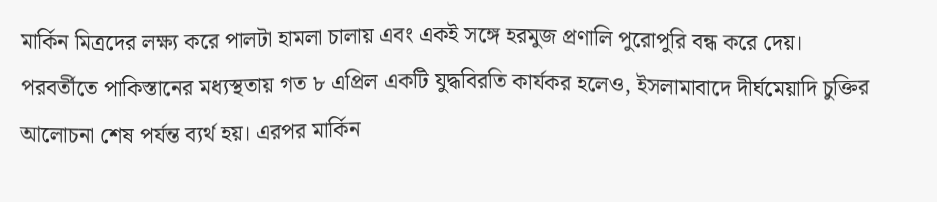মার্কিন মিত্রদের লক্ষ্য করে পালটা হামলা চালায় এবং একই সঙ্গে হরমুজ প্রণালি পুরোপুরি বন্ধ করে দেয়।
পরবর্তীতে পাকিস্তানের মধ্যস্থতায় গত ৮ এপ্রিল একটি যুদ্ধবিরতি কার্যকর হলেও, ইসলামাবাদে দীর্ঘমেয়াদি চুক্তির আলোচনা শেষ পর্যন্ত ব্যর্থ হয়। এরপর মার্কিন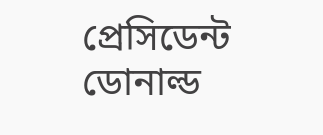প্রেসিডেন্ট ডোনাল্ড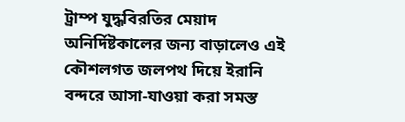ট্রাম্প যুদ্ধবিরতির মেয়াদ অনির্দিষ্টকালের জন্য বাড়ালেও এই কৌশলগত জলপথ দিয়ে ইরানি বন্দরে আসা-যাওয়া করা সমস্ত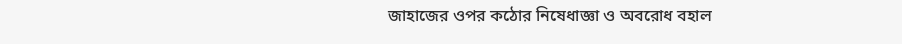জাহাজের ওপর কঠোর নিষেধাজ্ঞা ও অবরোধ বহাল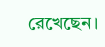রেখেছেন।